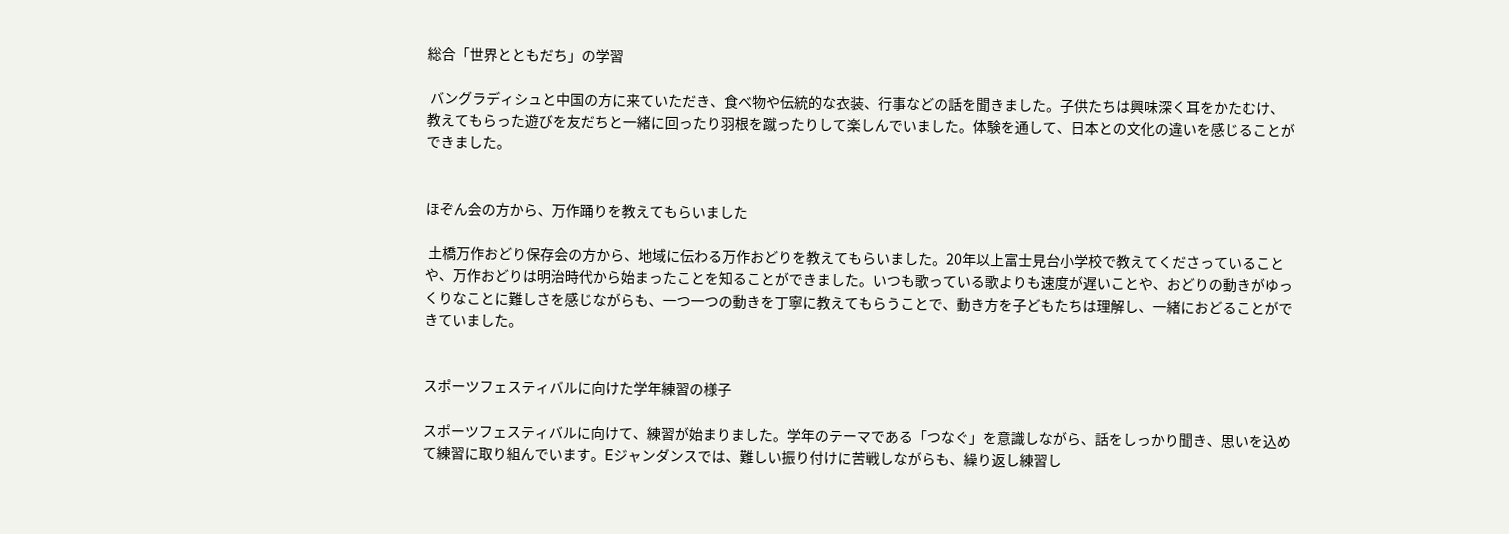総合「世界とともだち」の学習

 バングラディシュと中国の方に来ていただき、食べ物や伝統的な衣装、行事などの話を聞きました。子供たちは興味深く耳をかたむけ、教えてもらった遊びを友だちと一緒に回ったり羽根を蹴ったりして楽しんでいました。体験を通して、日本との文化の違いを感じることができました。


ほぞん会の方から、万作踊りを教えてもらいました

 土橋万作おどり保存会の方から、地域に伝わる万作おどりを教えてもらいました。20年以上富士見台小学校で教えてくださっていることや、万作おどりは明治時代から始まったことを知ることができました。いつも歌っている歌よりも速度が遅いことや、おどりの動きがゆっくりなことに難しさを感じながらも、一つ一つの動きを丁寧に教えてもらうことで、動き方を子どもたちは理解し、一緒におどることができていました。


スポーツフェスティバルに向けた学年練習の様子

スポーツフェスティバルに向けて、練習が始まりました。学年のテーマである「つなぐ」を意識しながら、話をしっかり聞き、思いを込めて練習に取り組んでいます。Eジャンダンスでは、難しい振り付けに苦戦しながらも、繰り返し練習し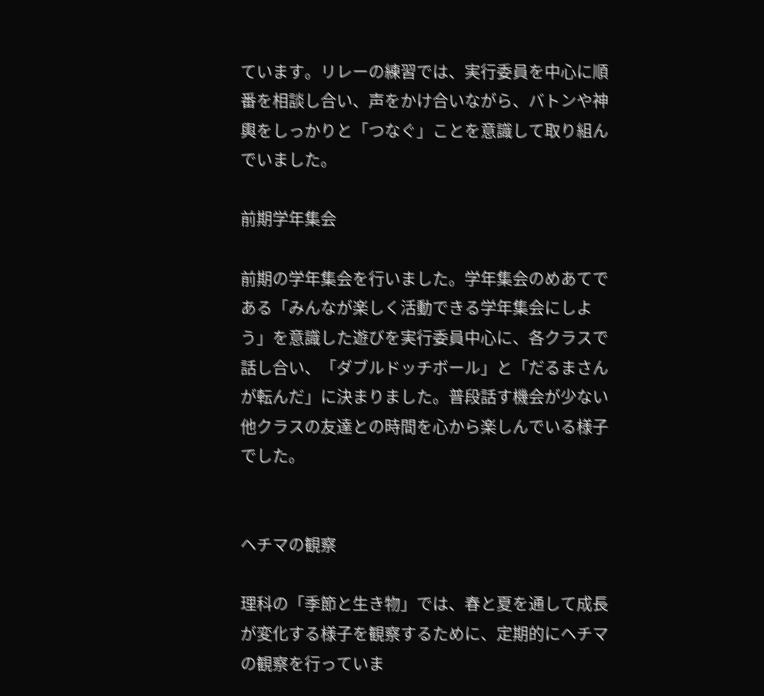ています。リレーの練習では、実行委員を中心に順番を相談し合い、声をかけ合いながら、バトンや神輿をしっかりと「つなぐ」ことを意識して取り組んでいました。

前期学年集会

前期の学年集会を行いました。学年集会のめあてである「みんなが楽しく活動できる学年集会にしよう」を意識した遊びを実行委員中心に、各クラスで話し合い、「ダブルドッチボール」と「だるまさんが転んだ」に決まりました。普段話す機会が少ない他クラスの友達との時間を心から楽しんでいる様子でした。


ヘチマの観察

理科の「季節と生き物」では、春と夏を通して成長が変化する様子を観察するために、定期的にヘチマの観察を行っていま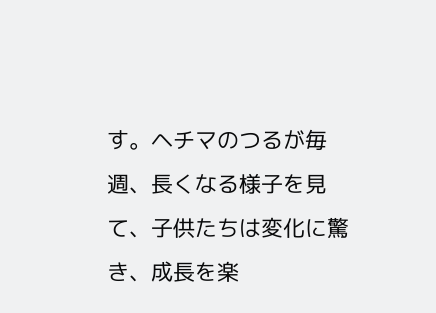す。ヘチマのつるが毎週、長くなる様子を見て、子供たちは変化に驚き、成長を楽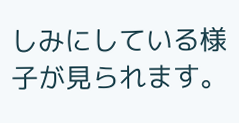しみにしている様子が見られます。